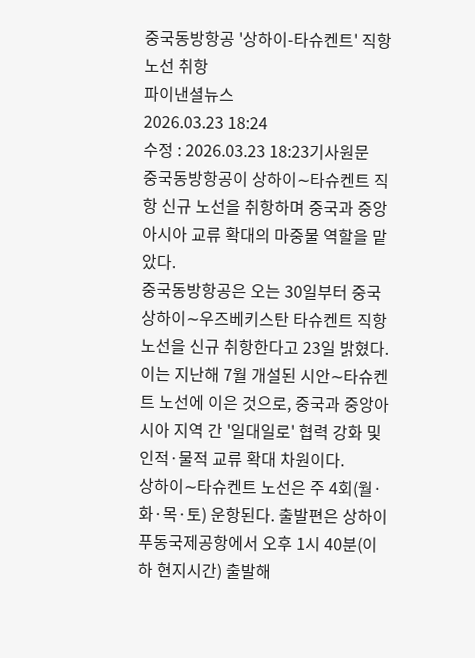중국동방항공 '상하이-타슈켄트' 직항 노선 취항
파이낸셜뉴스
2026.03.23 18:24
수정 : 2026.03.23 18:23기사원문
중국동방항공이 상하이∼타슈켄트 직항 신규 노선을 취항하며 중국과 중앙아시아 교류 확대의 마중물 역할을 맡았다.
중국동방항공은 오는 30일부터 중국 상하이∼우즈베키스탄 타슈켄트 직항 노선을 신규 취항한다고 23일 밝혔다. 이는 지난해 7월 개설된 시안∼타슈켄트 노선에 이은 것으로, 중국과 중앙아시아 지역 간 '일대일로' 협력 강화 및 인적·물적 교류 확대 차원이다.
상하이∼타슈켄트 노선은 주 4회(월·화·목·토) 운항된다. 출발편은 상하이 푸동국제공항에서 오후 1시 40분(이하 현지시간) 출발해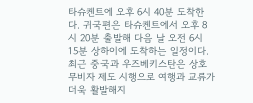타슈켄트에 오후 6시 40분 도착한다. 귀국편은 타슈켄트에서 오후 8시 20분 출발해 다음 날 오전 6시 15분 상하이에 도착하는 일정이다.
최근 중국과 우즈베키스탄은 상호 무비자 제도 시행으로 여행과 교류가 더욱 활발해지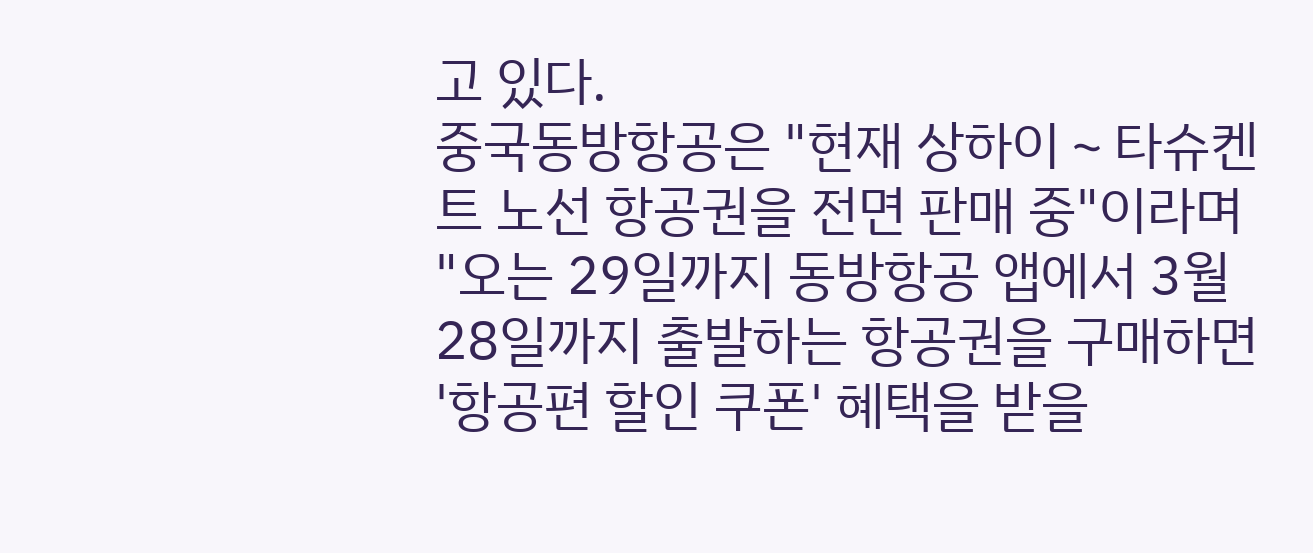고 있다.
중국동방항공은 "현재 상하이∼타슈켄트 노선 항공권을 전면 판매 중"이라며 "오는 29일까지 동방항공 앱에서 3월 28일까지 출발하는 항공권을 구매하면 '항공편 할인 쿠폰' 혜택을 받을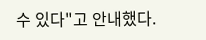수 있다"고 안내했다.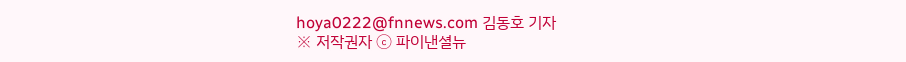hoya0222@fnnews.com 김동호 기자
※ 저작권자 ⓒ 파이낸셜뉴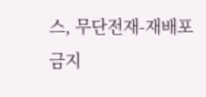스, 무단전재-재배포 금지